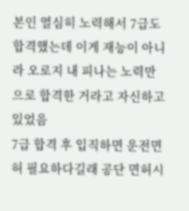본인 열심히 노력해서 7급도 합격했는데 이게 재능이 아니라 오로지 내 피나는 노력만으로 합격한 거라고 자신하고 있었음
7급 합격 후 입직하면 운전면허 필요하다길래 공단 면허시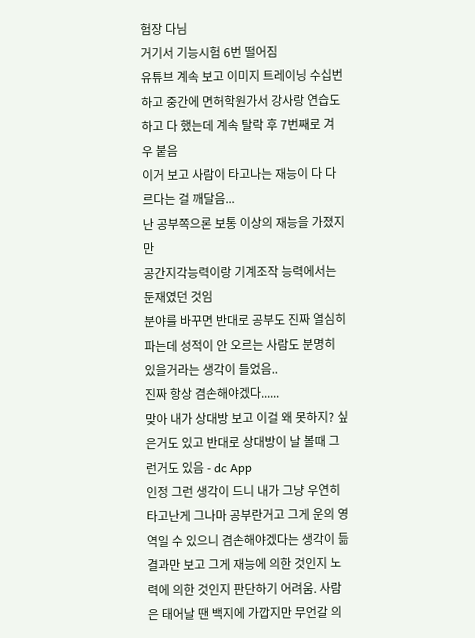험장 다님
거기서 기능시험 6번 떨어짐
유튜브 계속 보고 이미지 트레이닝 수십번 하고 중간에 면허학원가서 강사랑 연습도 하고 다 했는데 계속 탈락 후 7번째로 겨우 붙음
이거 보고 사람이 타고나는 재능이 다 다르다는 걸 깨달음...
난 공부쪽으론 보통 이상의 재능을 가졌지만
공간지각능력이랑 기계조작 능력에서는 둔재였던 것임
분야를 바꾸면 반대로 공부도 진짜 열심히 파는데 성적이 안 오르는 사람도 분명히 있을거라는 생각이 들었음..
진짜 항상 겸손해야겠다......
맞아 내가 상대방 보고 이걸 왜 못하지? 싶은거도 있고 반대로 상대방이 날 볼때 그런거도 있음 - dc App
인정 그런 생각이 드니 내가 그냥 우연히 타고난게 그나마 공부란거고 그게 운의 영역일 수 있으니 겸손해야겠다는 생각이 듦
결과만 보고 그게 재능에 의한 것인지 노력에 의한 것인지 판단하기 어려움. 사람은 태어날 땐 백지에 가깝지만 무언갈 의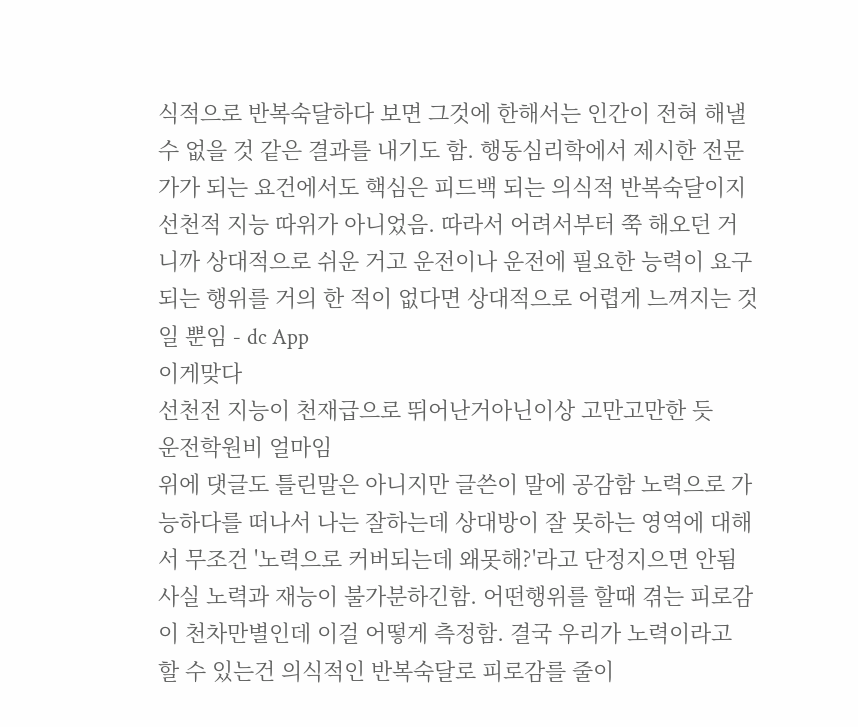식적으로 반복숙달하다 보면 그것에 한해서는 인간이 전혀 해낼 수 없을 것 같은 결과를 내기도 함. 행동심리학에서 제시한 전문가가 되는 요건에서도 핵심은 피드백 되는 의식적 반복숙달이지 선천적 지능 따위가 아니었음. 따라서 어려서부터 쭉 해오던 거니까 상대적으로 쉬운 거고 운전이나 운전에 필요한 능력이 요구되는 행위를 거의 한 적이 없다면 상대적으로 어렵게 느껴지는 것일 뿐임 - dc App
이게맞다
선천전 지능이 천재급으로 뛰어난거아닌이상 고만고만한 듯
운전학원비 얼마임
위에 댓글도 틀린말은 아니지만 글쓴이 말에 공감함 노력으로 가능하다를 떠나서 나는 잘하는데 상대방이 잘 못하는 영역에 대해서 무조건 '노력으로 커버되는데 왜못해?'라고 단정지으면 안됨
사실 노력과 재능이 불가분하긴함. 어떤행위를 할때 겪는 피로감이 천차만별인데 이걸 어떻게 측정함. 결국 우리가 노력이라고 할 수 있는건 의식적인 반복숙달로 피로감를 줄이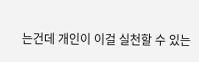는건데 개인이 이걸 실천할 수 있는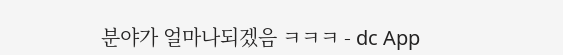분야가 얼마나되겠음 ㅋㅋㅋ - dc App